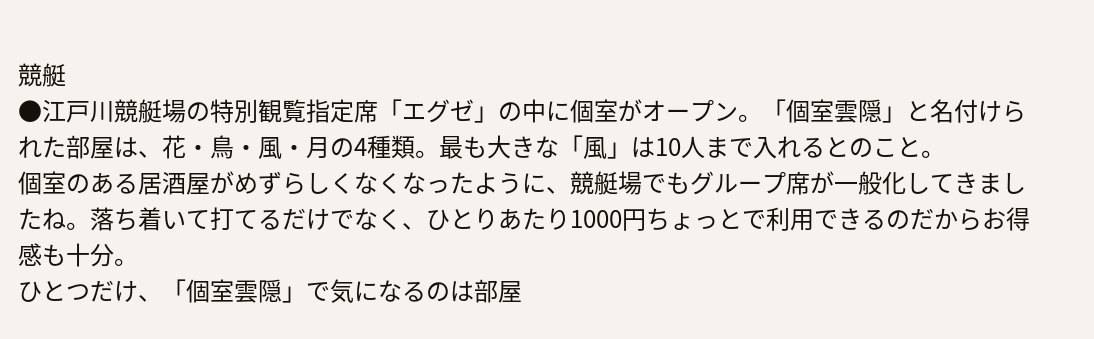競艇
●江戸川競艇場の特別観覧指定席「エグゼ」の中に個室がオープン。「個室雲隠」と名付けられた部屋は、花・鳥・風・月の4種類。最も大きな「風」は10人まで入れるとのこと。
個室のある居酒屋がめずらしくなくなったように、競艇場でもグループ席が一般化してきましたね。落ち着いて打てるだけでなく、ひとりあたり1000円ちょっとで利用できるのだからお得感も十分。
ひとつだけ、「個室雲隠」で気になるのは部屋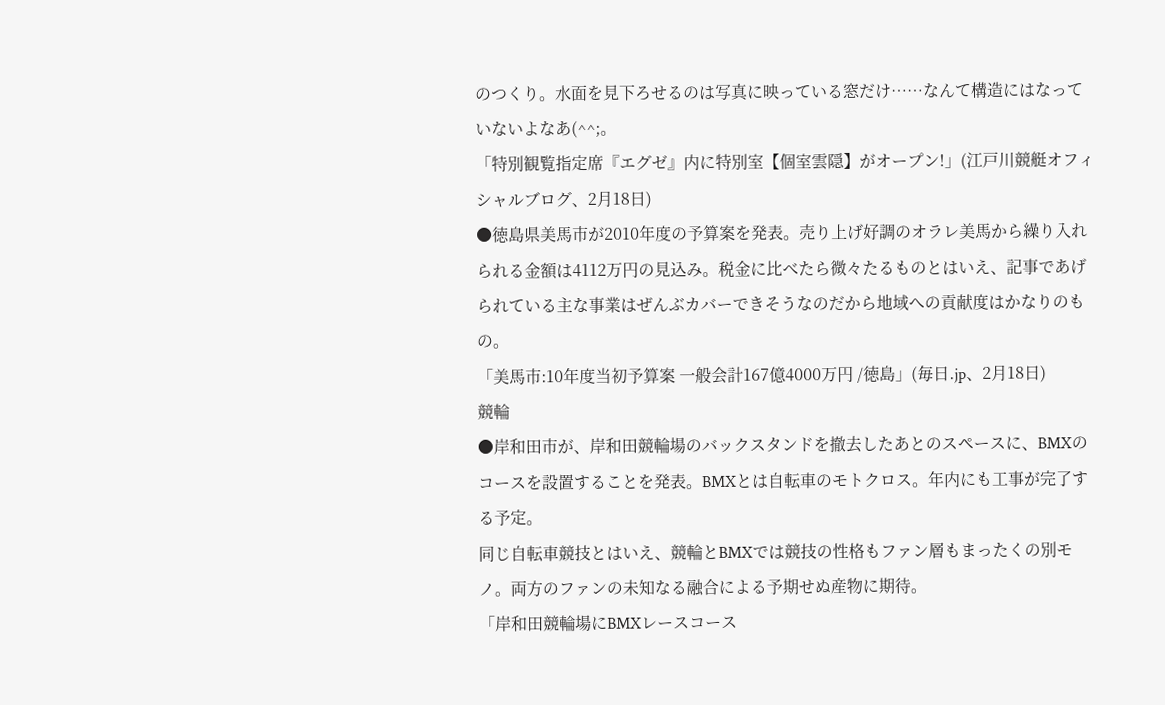のつくり。水面を見下ろせるのは写真に映っている窓だけ……なんて構造にはなっていないよなあ(^^;。
「特別観覧指定席『エグゼ』内に特別室【個室雲隠】がオープン!」(江戸川競艇オフィシャルブログ、2月18日)
●徳島県美馬市が2010年度の予算案を発表。売り上げ好調のオラレ美馬から繰り入れられる金額は4112万円の見込み。税金に比べたら微々たるものとはいえ、記事であげられている主な事業はぜんぶカバーできそうなのだから地域への貢献度はかなりのもの。
「美馬市:10年度当初予算案 一般会計167億4000万円 /徳島」(毎日.jp、2月18日)
競輪
●岸和田市が、岸和田競輪場のバックスタンドを撤去したあとのスペースに、BMXのコースを設置することを発表。BMXとは自転車のモトクロス。年内にも工事が完了する予定。
同じ自転車競技とはいえ、競輪とBMXでは競技の性格もファン層もまったくの別モノ。両方のファンの未知なる融合による予期せぬ産物に期待。
「岸和田競輪場にBMXレースコース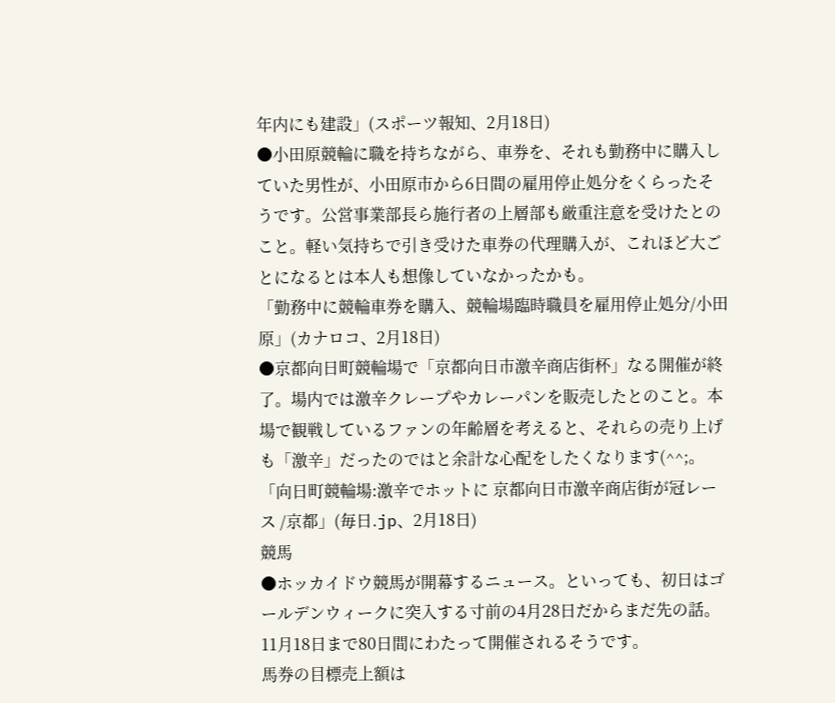年内にも建設」(スポーツ報知、2月18日)
●小田原競輪に職を持ちながら、車券を、それも勤務中に購入していた男性が、小田原市から6日間の雇用停止処分をくらったそうです。公営事業部長ら施行者の上層部も厳重注意を受けたとのこと。軽い気持ちで引き受けた車券の代理購入が、これほど大ごとになるとは本人も想像していなかったかも。
「勤務中に競輪車券を購入、競輪場臨時職員を雇用停止処分/小田原」(カナロコ、2月18日)
●京都向日町競輪場で「京都向日市激辛商店街杯」なる開催が終了。場内では激辛クレープやカレーパンを販売したとのこと。本場で観戦しているファンの年齢層を考えると、それらの売り上げも「激辛」だったのではと余計な心配をしたくなります(^^;。
「向日町競輪場:激辛でホットに 京都向日市激辛商店街が冠レース /京都」(毎日.jp、2月18日)
競馬
●ホッカイドウ競馬が開幕するニュース。といっても、初日はゴールデンウィークに突入する寸前の4月28日だからまだ先の話。11月18日まで80日間にわたって開催されるそうです。
馬券の目標売上額は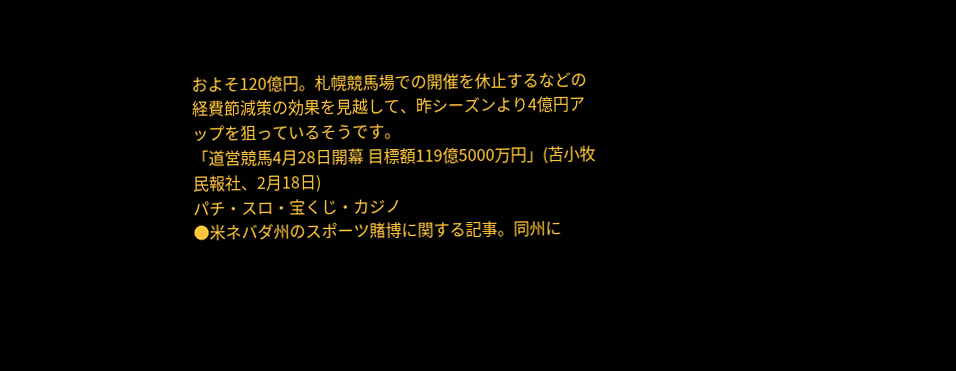およそ120億円。札幌競馬場での開催を休止するなどの経費節減策の効果を見越して、昨シーズンより4億円アップを狙っているそうです。
「道営競馬4月28日開幕 目標額119億5000万円」(苫小牧民報社、2月18日)
パチ・スロ・宝くじ・カジノ
●米ネバダ州のスポーツ賭博に関する記事。同州に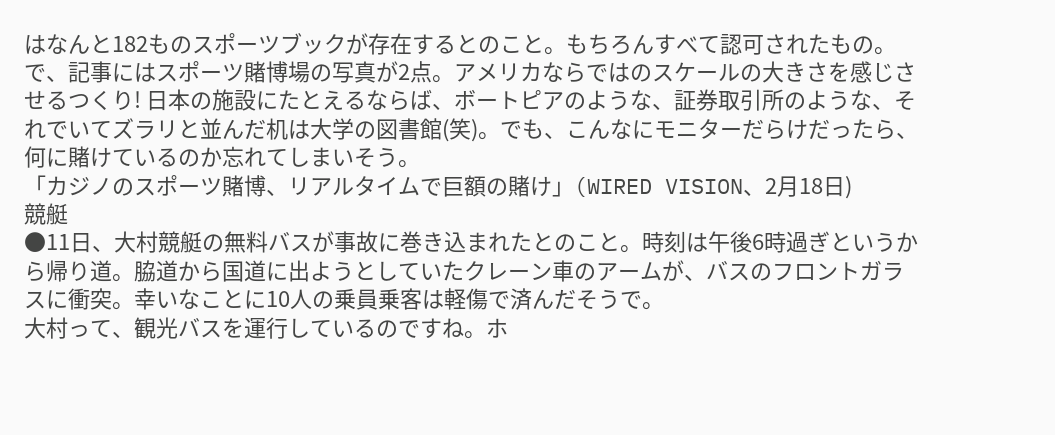はなんと182ものスポーツブックが存在するとのこと。もちろんすべて認可されたもの。
で、記事にはスポーツ賭博場の写真が2点。アメリカならではのスケールの大きさを感じさせるつくり! 日本の施設にたとえるならば、ボートピアのような、証券取引所のような、それでいてズラリと並んだ机は大学の図書館(笑)。でも、こんなにモニターだらけだったら、何に賭けているのか忘れてしまいそう。
「カジノのスポーツ賭博、リアルタイムで巨額の賭け」(WIRED VISION、2月18日)
競艇
●11日、大村競艇の無料バスが事故に巻き込まれたとのこと。時刻は午後6時過ぎというから帰り道。脇道から国道に出ようとしていたクレーン車のアームが、バスのフロントガラスに衝突。幸いなことに10人の乗員乗客は軽傷で済んだそうで。
大村って、観光バスを運行しているのですね。ホ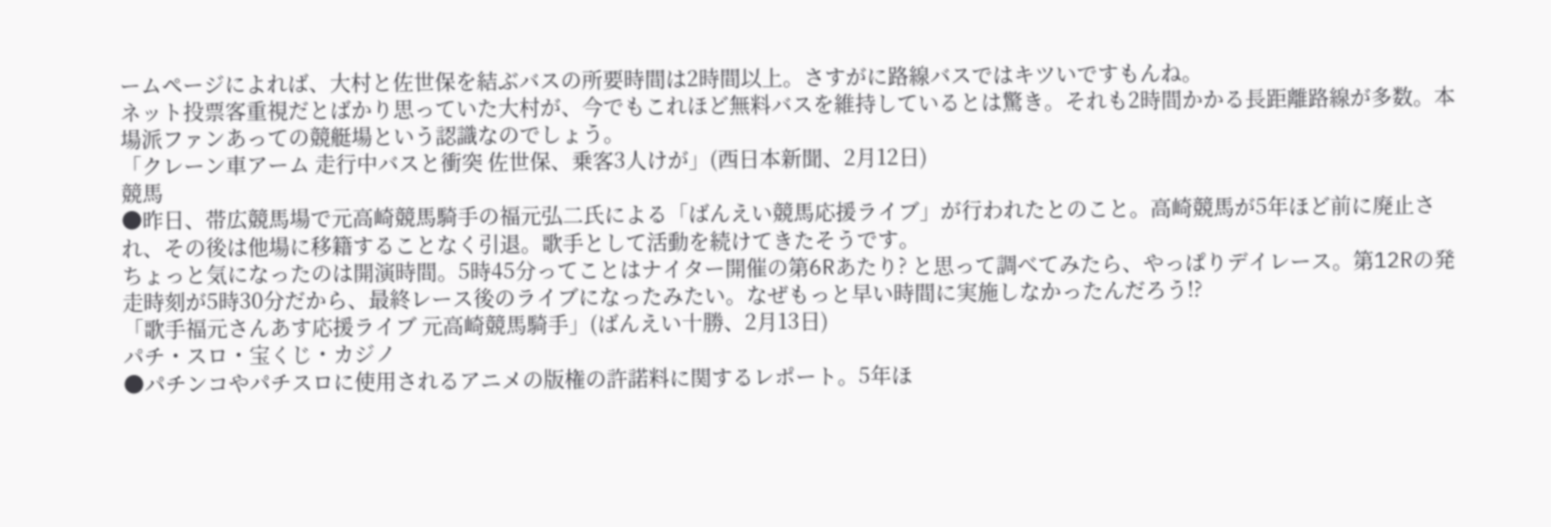ームページによれば、大村と佐世保を結ぶバスの所要時間は2時間以上。さすがに路線バスではキツいですもんね。
ネット投票客重視だとばかり思っていた大村が、今でもこれほど無料バスを維持しているとは驚き。それも2時間かかる長距離路線が多数。本場派ファンあっての競艇場という認識なのでしょう。
「クレーン車アーム 走行中バスと衝突 佐世保、乗客3人けが」(西日本新聞、2月12日)
競馬
●昨日、帯広競馬場で元高崎競馬騎手の福元弘二氏による「ばんえい競馬応援ライブ」が行われたとのこと。高崎競馬が5年ほど前に廃止され、その後は他場に移籍することなく引退。歌手として活動を続けてきたそうです。
ちょっと気になったのは開演時間。5時45分ってことはナイター開催の第6Rあたり? と思って調べてみたら、やっぱりデイレース。第12Rの発走時刻が5時30分だから、最終レース後のライブになったみたい。なぜもっと早い時間に実施しなかったんだろう!?
「歌手福元さんあす応援ライブ 元高崎競馬騎手」(ばんえい十勝、2月13日)
パチ・スロ・宝くじ・カジノ
●パチンコやパチスロに使用されるアニメの版権の許諾料に関するレポート。5年ほ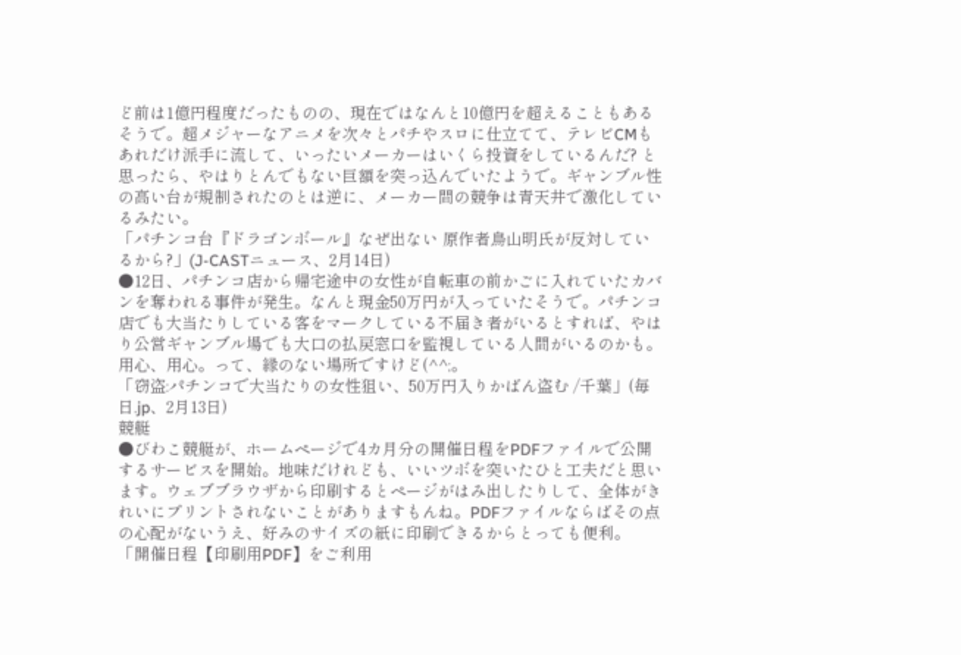ど前は1億円程度だったものの、現在ではなんと10億円を超えることもあるそうで。超メジャーなアニメを次々とパチやスロに仕立てて、テレビCMもあれだけ派手に流して、いったいメーカーはいくら投資をしているんだ? と思ったら、やはりとんでもない巨額を突っ込んでいたようで。ギャンブル性の高い台が規制されたのとは逆に、メーカー間の競争は青天井で激化しているみたい。
「パチンコ台『ドラゴンボール』なぜ出ない 原作者鳥山明氏が反対しているから?」(J-CASTニュース、2月14日)
●12日、パチンコ店から帰宅途中の女性が自転車の前かごに入れていたカバンを奪われる事件が発生。なんと現金50万円が入っていたそうで。パチンコ店でも大当たりしている客をマークしている不届き者がいるとすれば、やはり公営ギャンブル場でも大口の払戻窓口を監視している人間がいるのかも。用心、用心。って、縁のない場所ですけど(^^;。
「窃盗:パチンコで大当たりの女性狙い、50万円入りかばん盗む /千葉」(毎日.jp、2月13日)
競艇
●びわこ競艇が、ホームページで4カ月分の開催日程をPDFファイルで公開するサービスを開始。地味だけれども、いいツボを突いたひと工夫だと思います。ウェブブラウザから印刷するとページがはみ出したりして、全体がきれいにプリントされないことがありますもんね。PDFファイルならばその点の心配がないうえ、好みのサイズの紙に印刷できるからとっても便利。
「開催日程【印刷用PDF】をご利用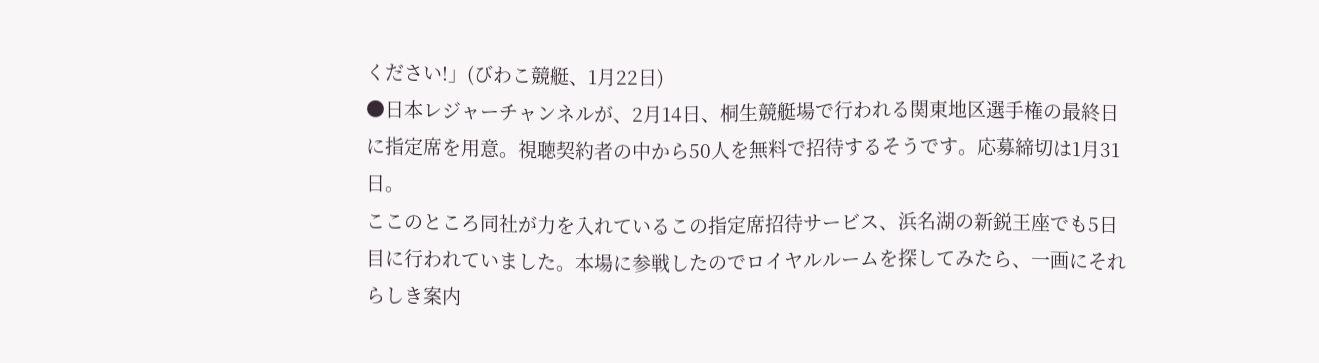ください!」(びわこ競艇、1月22日)
●日本レジャーチャンネルが、2月14日、桐生競艇場で行われる関東地区選手権の最終日に指定席を用意。視聴契約者の中から50人を無料で招待するそうです。応募締切は1月31日。
ここのところ同社が力を入れているこの指定席招待サービス、浜名湖の新鋭王座でも5日目に行われていました。本場に参戦したのでロイヤルルームを探してみたら、一画にそれらしき案内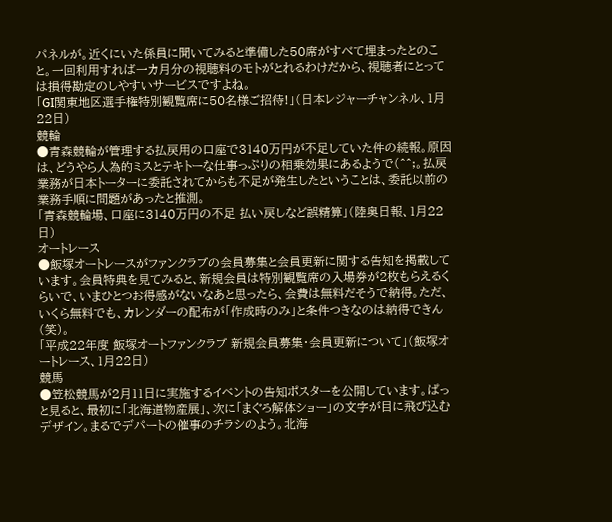パネルが。近くにいた係員に聞いてみると準備した50席がすべて埋まったとのこと。一回利用すれば一カ月分の視聴料のモトがとれるわけだから、視聴者にとっては損得勘定のしやすいサービスですよね。
「GI関東地区選手権特別観覧席に50名様ご招待!」(日本レジャーチャンネル、1月22日)
競輪
●青森競輪が管理する払戻用の口座で3140万円が不足していた件の続報。原因は、どうやら人為的ミスとテキトーな仕事っぷりの相乗効果にあるようで(^^;。払戻業務が日本トーターに委託されてからも不足が発生したということは、委託以前の業務手順に問題があったと推測。
「青森競輪場、口座に3140万円の不足 払い戻しなど誤精算」(陸奥日報、1月22日)
オートレース
●飯塚オートレースがファンクラブの会員募集と会員更新に関する告知を掲載しています。会員特典を見てみると、新規会員は特別観覧席の入場券が2枚もらえるくらいで、いまひとつお得感がないなあと思ったら、会費は無料だそうで納得。ただ、いくら無料でも、カレンダーの配布が「作成時のみ」と条件つきなのは納得できん(笑)。
「平成22年度 飯塚オートファンクラブ 新規会員募集・会員更新について」(飯塚オートレース、1月22日)
競馬
●笠松競馬が2月11日に実施するイベントの告知ポスターを公開しています。ぱっと見ると、最初に「北海道物産展」、次に「まぐろ解体ショー」の文字が目に飛び込むデザイン。まるでデパートの催事のチラシのよう。北海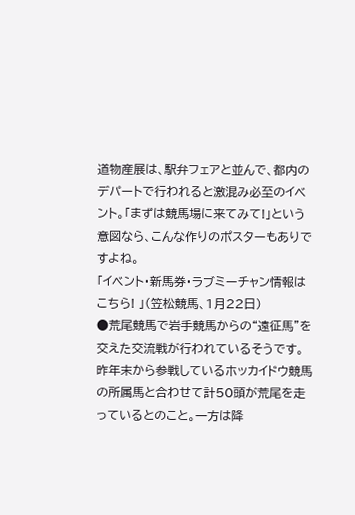道物産展は、駅弁フェアと並んで、都内のデパートで行われると激混み必至のイベント。「まずは競馬場に来てみて!」という意図なら、こんな作りのポスターもありですよね。
「イベント・新馬券・ラブミーチャン情報はこちら! 」(笠松競馬、1月22日)
●荒尾競馬で岩手競馬からの“遠征馬”を交えた交流戦が行われているそうです。昨年末から参戦しているホッカイドウ競馬の所属馬と合わせて計50頭が荒尾を走っているとのこと。一方は降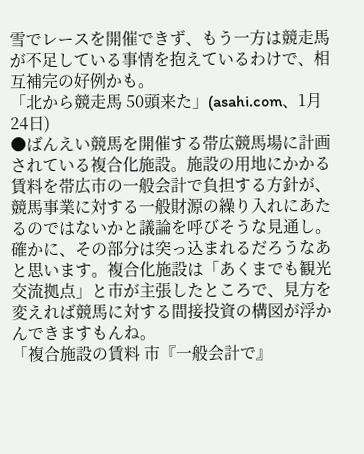雪でレースを開催できず、もう一方は競走馬が不足している事情を抱えているわけで、相互補完の好例かも。
「北から競走馬 50頭来た」(asahi.com、1月24日)
●ばんえい競馬を開催する帯広競馬場に計画されている複合化施設。施設の用地にかかる賃料を帯広市の一般会計で負担する方針が、競馬事業に対する一般財源の繰り入れにあたるのではないかと議論を呼びそうな見通し。確かに、その部分は突っ込まれるだろうなあと思います。複合化施設は「あくまでも観光交流拠点」と市が主張したところで、見方を変えれば競馬に対する間接投資の構図が浮かんできますもんね。
「複合施設の賃料 市『一般会計で』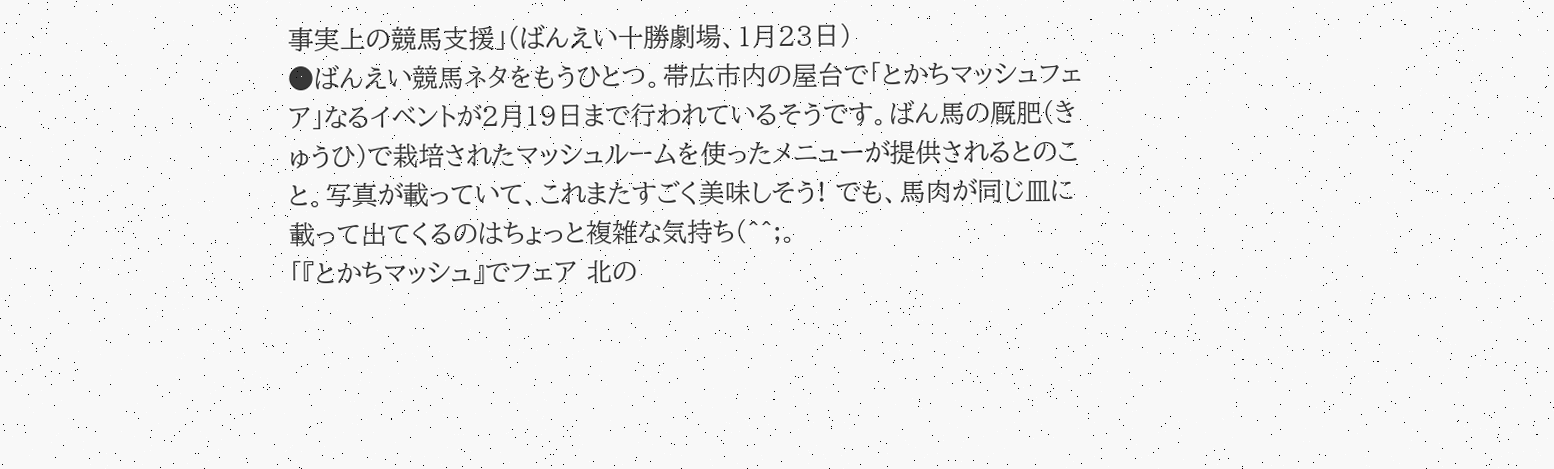事実上の競馬支援」(ばんえい十勝劇場、1月23日)
●ばんえい競馬ネタをもうひとつ。帯広市内の屋台で「とかちマッシュフェア」なるイベントが2月19日まで行われているそうです。ばん馬の厩肥(きゅうひ)で栽培されたマッシュルームを使ったメニューが提供されるとのこと。写真が載っていて、これまたすごく美味しそう! でも、馬肉が同じ皿に載って出てくるのはちょっと複雑な気持ち(^^;。
「『とかちマッシュ』でフェア 北の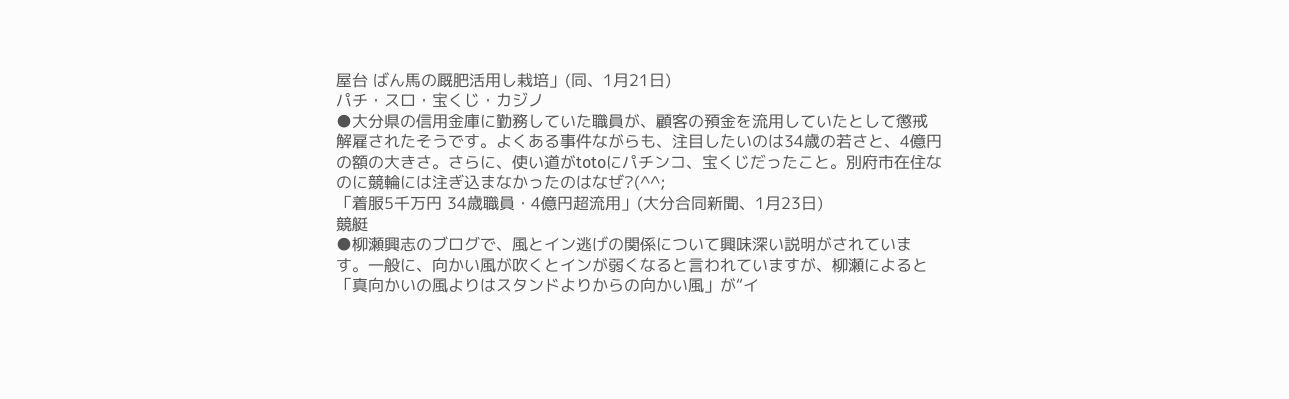屋台 ばん馬の厩肥活用し栽培」(同、1月21日)
パチ・スロ・宝くじ・カジノ
●大分県の信用金庫に勤務していた職員が、顧客の預金を流用していたとして懲戒解雇されたそうです。よくある事件ながらも、注目したいのは34歳の若さと、4億円の額の大きさ。さらに、使い道がtotoにパチンコ、宝くじだったこと。別府市在住なのに競輪には注ぎ込まなかったのはなぜ?(^^;
「着服5千万円 34歳職員・4億円超流用」(大分合同新聞、1月23日)
競艇
●柳瀬興志のブログで、風とイン逃げの関係について興味深い説明がされています。一般に、向かい風が吹くとインが弱くなると言われていますが、柳瀬によると「真向かいの風よりはスタンドよりからの向かい風」が“イ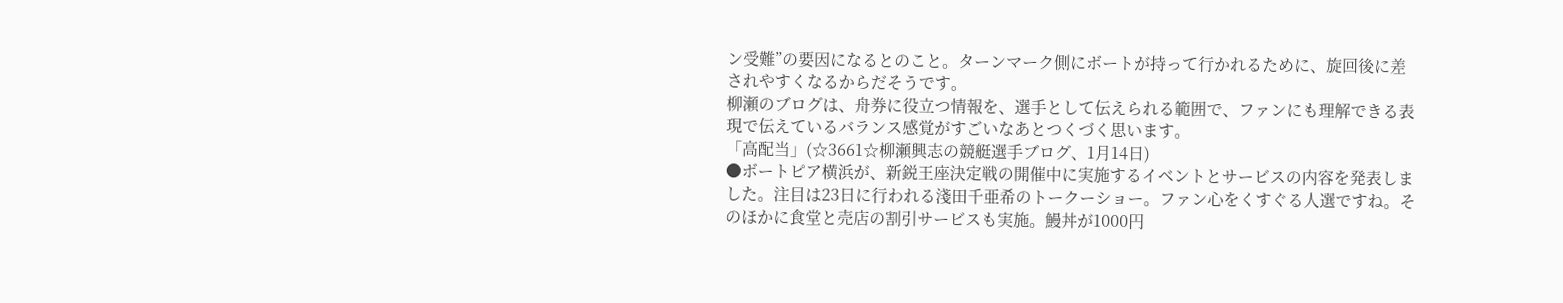ン受難”の要因になるとのこと。ターンマーク側にボートが持って行かれるために、旋回後に差されやすくなるからだそうです。
柳瀬のブログは、舟券に役立つ情報を、選手として伝えられる範囲で、ファンにも理解できる表現で伝えているバランス感覚がすごいなあとつくづく思います。
「高配当」(☆3661☆柳瀬興志の競艇選手ブログ、1月14日)
●ボートピア横浜が、新鋭王座決定戦の開催中に実施するイベントとサービスの内容を発表しました。注目は23日に行われる淺田千亜希のトークーショー。ファン心をくすぐる人選ですね。そのほかに食堂と売店の割引サービスも実施。鰻丼が1000円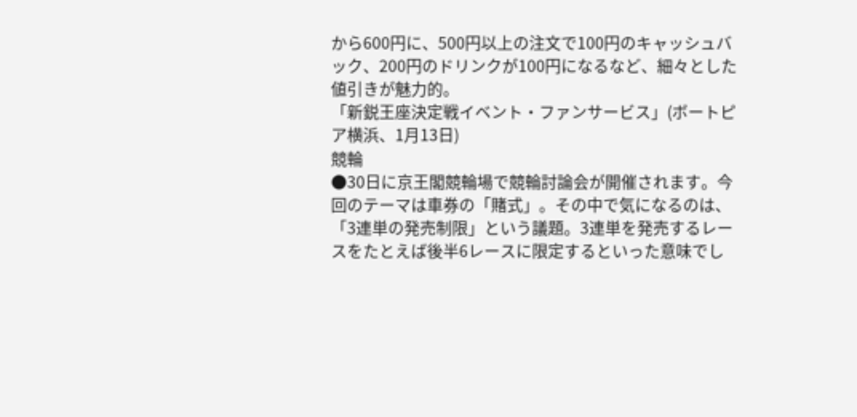から600円に、500円以上の注文で100円のキャッシュバック、200円のドリンクが100円になるなど、細々とした値引きが魅力的。
「新鋭王座決定戦イベント・ファンサービス」(ボートピア横浜、1月13日)
競輪
●30日に京王閣競輪場で競輪討論会が開催されます。今回のテーマは車券の「賭式」。その中で気になるのは、「3連単の発売制限」という議題。3連単を発売するレースをたとえば後半6レースに限定するといった意味でし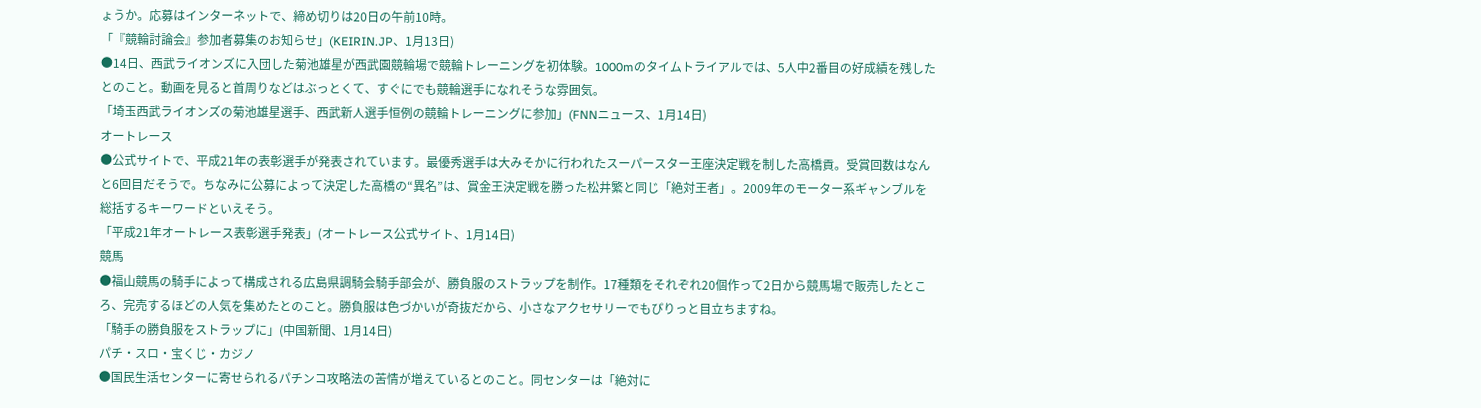ょうか。応募はインターネットで、締め切りは20日の午前10時。
「『競輪討論会』参加者募集のお知らせ」(KEIRIN.JP、1月13日)
●14日、西武ライオンズに入団した菊池雄星が西武園競輪場で競輪トレーニングを初体験。1000mのタイムトライアルでは、5人中2番目の好成績を残したとのこと。動画を見ると首周りなどはぶっとくて、すぐにでも競輪選手になれそうな雰囲気。
「埼玉西武ライオンズの菊池雄星選手、西武新人選手恒例の競輪トレーニングに参加」(FNNニュース、1月14日)
オートレース
●公式サイトで、平成21年の表彰選手が発表されています。最優秀選手は大みそかに行われたスーパースター王座決定戦を制した高橋貢。受賞回数はなんと6回目だそうで。ちなみに公募によって決定した高橋の“異名”は、賞金王決定戦を勝った松井繁と同じ「絶対王者」。2009年のモーター系ギャンブルを総括するキーワードといえそう。
「平成21年オートレース表彰選手発表」(オートレース公式サイト、1月14日)
競馬
●福山競馬の騎手によって構成される広島県調騎会騎手部会が、勝負服のストラップを制作。17種類をそれぞれ20個作って2日から競馬場で販売したところ、完売するほどの人気を集めたとのこと。勝負服は色づかいが奇抜だから、小さなアクセサリーでもぴりっと目立ちますね。
「騎手の勝負服をストラップに」(中国新聞、1月14日)
パチ・スロ・宝くじ・カジノ
●国民生活センターに寄せられるパチンコ攻略法の苦情が増えているとのこと。同センターは「絶対に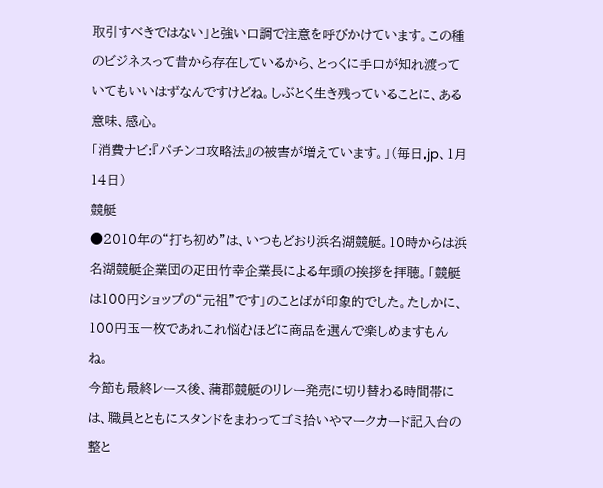取引すべきではない」と強い口調で注意を呼びかけています。この種のビジネスって昔から存在しているから、とっくに手口が知れ渡っていてもいいはずなんですけどね。しぶとく生き残っていることに、ある意味、感心。
「消費ナビ:『パチンコ攻略法』の被害が増えています。」(毎日.jp、1月14日)
競艇
●2010年の“打ち初め”は、いつもどおり浜名湖競艇。10時からは浜名湖競艇企業団の疋田竹幸企業長による年頭の挨拶を拝聴。「競艇は100円ショップの“元祖”です」のことばが印象的でした。たしかに、100円玉一枚であれこれ悩むほどに商品を選んで楽しめますもんね。
今節も最終レース後、蒲郡競艇のリレー発売に切り替わる時間帯には、職員とともにスタンドをまわってゴミ拾いやマークカード記入台の整と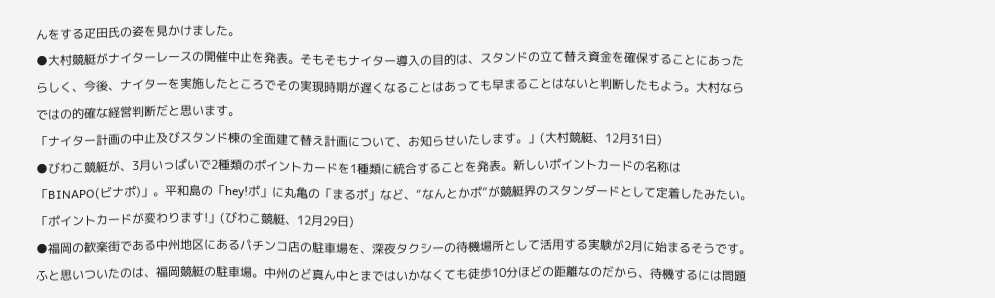んをする疋田氏の姿を見かけました。
●大村競艇がナイターレースの開催中止を発表。そもそもナイター導入の目的は、スタンドの立て替え資金を確保することにあったらしく、今後、ナイターを実施したところでその実現時期が遅くなることはあっても早まることはないと判断したもよう。大村ならではの的確な経営判断だと思います。
「ナイター計画の中止及びスタンド棟の全面建て替え計画について、お知らせいたします。」(大村競艇、12月31日)
●びわこ競艇が、3月いっぱいで2種類のポイントカードを1種類に統合することを発表。新しいポイントカードの名称は「BINAPO(ビナポ)」。平和島の「hey!ポ」に丸亀の「まるポ」など、“なんとかポ”が競艇界のスタンダードとして定着したみたい。
「ポイントカードが変わります!」(びわこ競艇、12月29日)
●福岡の歓楽街である中州地区にあるパチンコ店の駐車場を、深夜タクシーの待機場所として活用する実験が2月に始まるそうです。ふと思いついたのは、福岡競艇の駐車場。中州のど真ん中とまではいかなくても徒歩10分ほどの距離なのだから、待機するには問題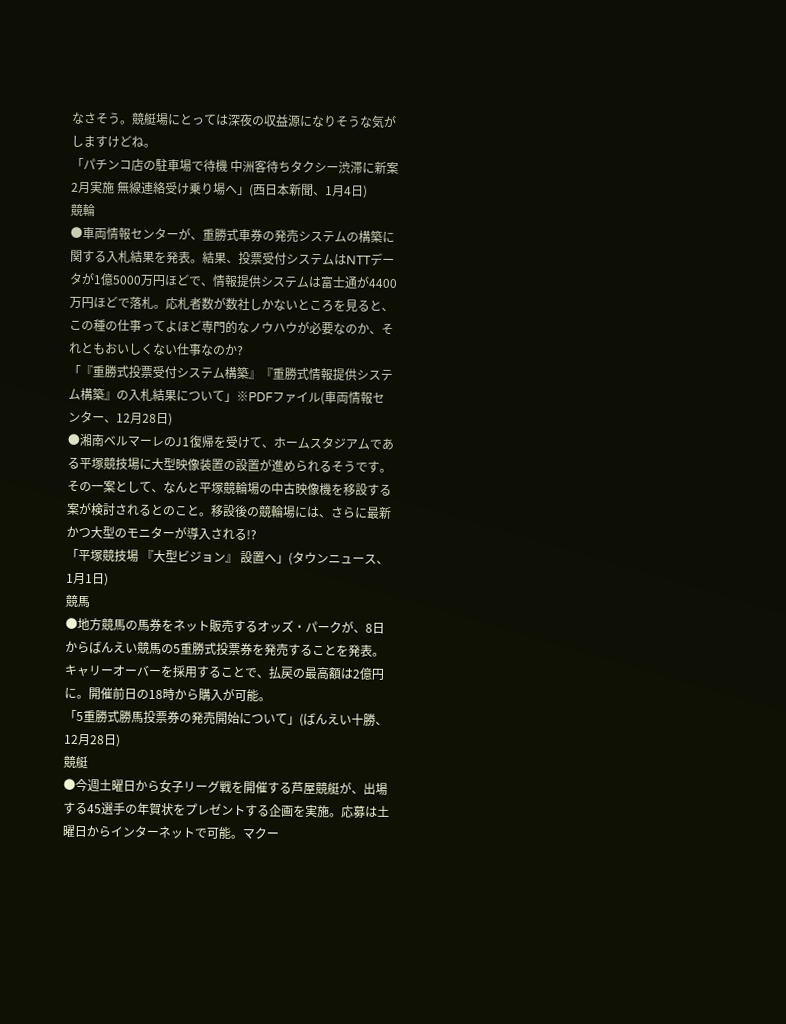なさそう。競艇場にとっては深夜の収益源になりそうな気がしますけどね。
「パチンコ店の駐車場で待機 中洲客待ちタクシー渋滞に新案 2月実施 無線連絡受け乗り場へ」(西日本新聞、1月4日)
競輪
●車両情報センターが、重勝式車券の発売システムの構築に関する入札結果を発表。結果、投票受付システムはNTTデータが1億5000万円ほどで、情報提供システムは富士通が4400万円ほどで落札。応札者数が数社しかないところを見ると、この種の仕事ってよほど専門的なノウハウが必要なのか、それともおいしくない仕事なのか?
「『重勝式投票受付システム構築』『重勝式情報提供システム構築』の入札結果について」※PDFファイル(車両情報センター、12月28日)
●湘南ベルマーレのJ1復帰を受けて、ホームスタジアムである平塚競技場に大型映像装置の設置が進められるそうです。その一案として、なんと平塚競輪場の中古映像機を移設する案が検討されるとのこと。移設後の競輪場には、さらに最新かつ大型のモニターが導入される!?
「平塚競技場 『大型ビジョン』 設置へ」(タウンニュース、1月1日)
競馬
●地方競馬の馬券をネット販売するオッズ・パークが、8日からばんえい競馬の5重勝式投票券を発売することを発表。キャリーオーバーを採用することで、払戻の最高額は2億円に。開催前日の18時から購入が可能。
「5重勝式勝馬投票券の発売開始について」(ばんえい十勝、12月28日)
競艇
●今週土曜日から女子リーグ戦を開催する芦屋競艇が、出場する45選手の年賀状をプレゼントする企画を実施。応募は土曜日からインターネットで可能。マクー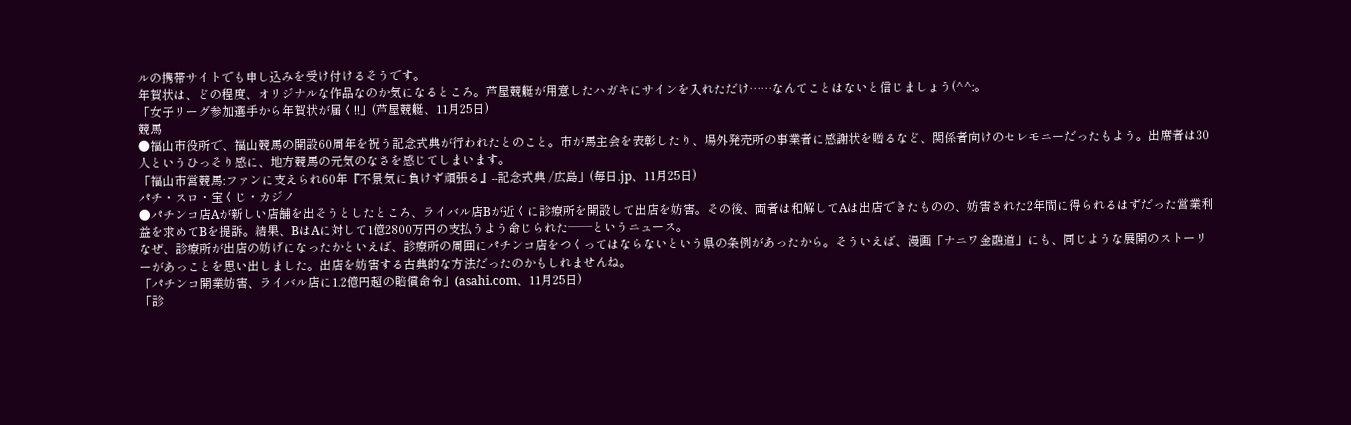ルの携帯サイトでも申し込みを受け付けるそうです。
年賀状は、どの程度、オリジナルな作品なのか気になるところ。芦屋競艇が用意したハガキにサインを入れただけ……なんてことはないと信じましょう(^^;。
「女子リーグ参加選手から年賀状が届く!!」(芦屋競艇、11月25日)
競馬
●福山市役所で、福山競馬の開設60周年を祝う記念式典が行われたとのこと。市が馬主会を表彰したり、場外発売所の事業者に感謝状を贈るなど、関係者向けのセレモニーだったもよう。出席者は30人というひっそり感に、地方競馬の元気のなさを感じてしまいます。
「福山市営競馬:ファンに支えられ60年『不景気に負けず頑張る』--記念式典 /広島」(毎日.jp、11月25日)
パチ・スロ・宝くじ・カジノ
●パチンコ店Aが新しい店舗を出そうとしたところ、ライバル店Bが近くに診療所を開設して出店を妨害。その後、両者は和解してAは出店できたものの、妨害された2年間に得られるはずだった営業利益を求めてBを提訴。結果、BはAに対して1億2800万円の支払うよう命じられた──というニュース。
なぜ、診療所が出店の妨げになったかといえば、診療所の周囲にパチンコ店をつくってはならないという県の条例があったから。そういえば、漫画「ナニワ金融道」にも、同じような展開のストーリーがあっことを思い出しました。出店を妨害する古典的な方法だったのかもしれませんね。
「パチンコ開業妨害、ライバル店に1.2億円超の賠償命令」(asahi.com、11月25日)
「診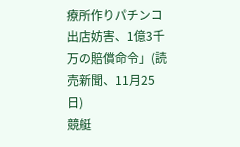療所作りパチンコ出店妨害、1億3千万の賠償命令」(読売新聞、11月25日)
競艇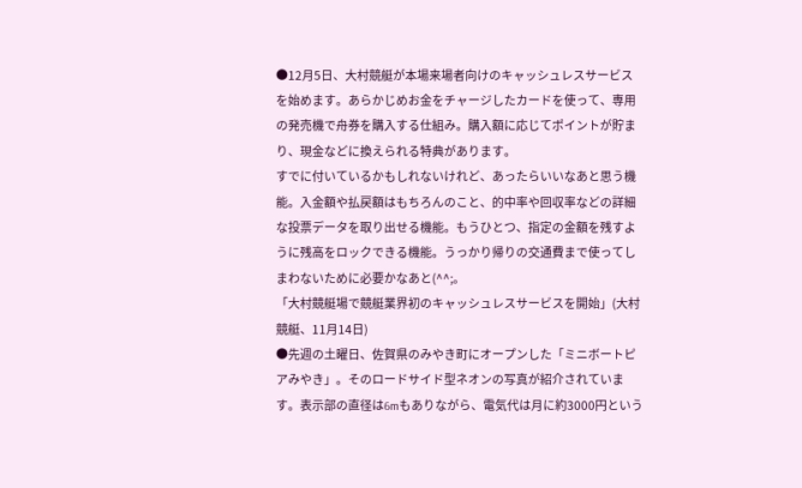●12月5日、大村競艇が本場来場者向けのキャッシュレスサービスを始めます。あらかじめお金をチャージしたカードを使って、専用の発売機で舟券を購入する仕組み。購入額に応じてポイントが貯まり、現金などに換えられる特典があります。
すでに付いているかもしれないけれど、あったらいいなあと思う機能。入金額や払戻額はもちろんのこと、的中率や回収率などの詳細な投票データを取り出せる機能。もうひとつ、指定の金額を残すように残高をロックできる機能。うっかり帰りの交通費まで使ってしまわないために必要かなあと(^^;。
「大村競艇場で競艇業界初のキャッシュレスサービスを開始」(大村競艇、11月14日)
●先週の土曜日、佐賀県のみやき町にオープンした「ミニボートピアみやき」。そのロードサイド型ネオンの写真が紹介されています。表示部の直径は6mもありながら、電気代は月に約3000円という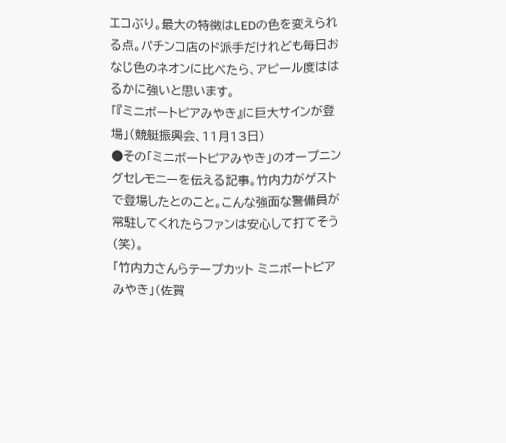エコぶり。最大の特徴はLEDの色を変えられる点。パチンコ店のド派手だけれども毎日おなじ色のネオンに比べたら、アピール度ははるかに強いと思います。
「『ミニボートピアみやき』に巨大サインが登場」(競艇振興会、11月13日)
●その「ミニボートピアみやき」のオープニングセレモニーを伝える記事。竹内力がゲストで登場したとのこと。こんな強面な警備員が常駐してくれたらファンは安心して打てそう(笑)。
「竹内力さんらテープカット ミニボートピアみやき」(佐賀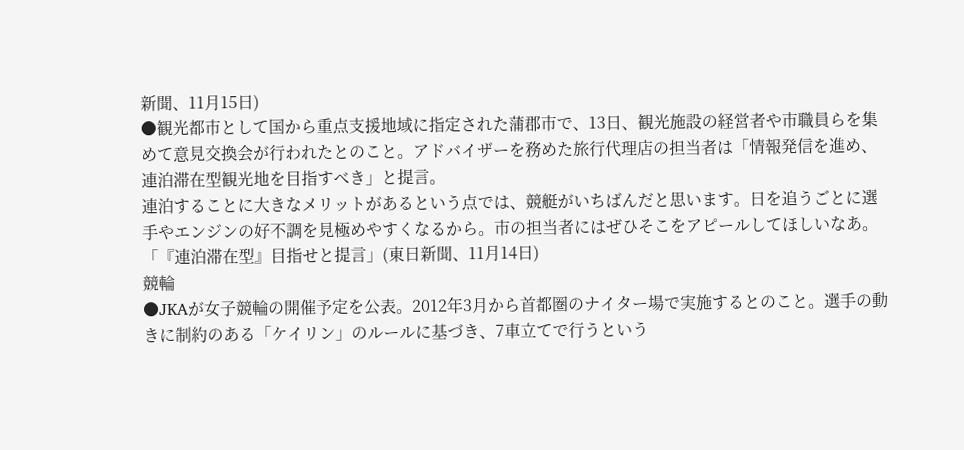新聞、11月15日)
●観光都市として国から重点支援地域に指定された蒲郡市で、13日、観光施設の経営者や市職員らを集めて意見交換会が行われたとのこと。アドバイザーを務めた旅行代理店の担当者は「情報発信を進め、連泊滞在型観光地を目指すべき」と提言。
連泊することに大きなメリットがあるという点では、競艇がいちばんだと思います。日を追うごとに選手やエンジンの好不調を見極めやすくなるから。市の担当者にはぜひそこをアピールしてほしいなあ。
「『連泊滞在型』目指せと提言」(東日新聞、11月14日)
競輪
●JKAが女子競輪の開催予定を公表。2012年3月から首都圏のナイター場で実施するとのこと。選手の動きに制約のある「ケイリン」のルールに基づき、7車立てで行うという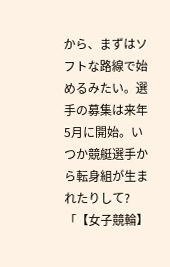から、まずはソフトな路線で始めるみたい。選手の募集は来年5月に開始。いつか競艇選手から転身組が生まれたりして?
「【女子競輪】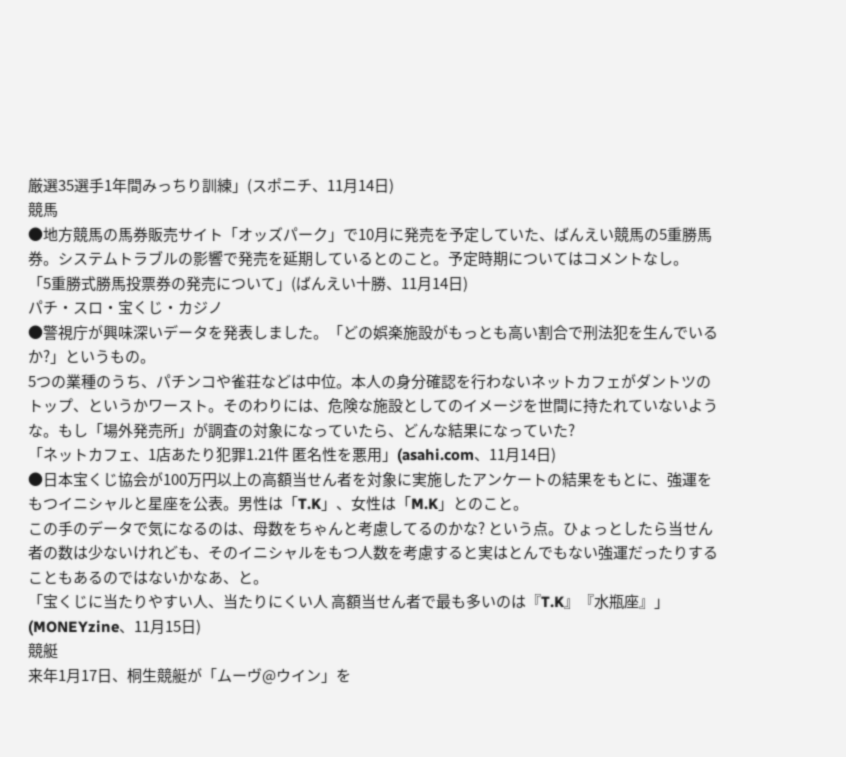厳選35選手1年間みっちり訓練」(スポニチ、11月14日)
競馬
●地方競馬の馬券販売サイト「オッズパーク」で10月に発売を予定していた、ばんえい競馬の5重勝馬券。システムトラブルの影響で発売を延期しているとのこと。予定時期についてはコメントなし。
「5重勝式勝馬投票券の発売について」(ばんえい十勝、11月14日)
パチ・スロ・宝くじ・カジノ
●警視庁が興味深いデータを発表しました。「どの娯楽施設がもっとも高い割合で刑法犯を生んでいるか?」というもの。
5つの業種のうち、パチンコや雀荘などは中位。本人の身分確認を行わないネットカフェがダントツのトップ、というかワースト。そのわりには、危険な施設としてのイメージを世間に持たれていないような。もし「場外発売所」が調査の対象になっていたら、どんな結果になっていた?
「ネットカフェ、1店あたり犯罪1.21件 匿名性を悪用」(asahi.com、11月14日)
●日本宝くじ協会が100万円以上の高額当せん者を対象に実施したアンケートの結果をもとに、強運をもつイニシャルと星座を公表。男性は「T.K」、女性は「M.K」とのこと。
この手のデータで気になるのは、母数をちゃんと考慮してるのかな? という点。ひょっとしたら当せん者の数は少ないけれども、そのイニシャルをもつ人数を考慮すると実はとんでもない強運だったりすることもあるのではないかなあ、と。
「宝くじに当たりやすい人、当たりにくい人 高額当せん者で最も多いのは『T.K』『水瓶座』」(MONEYzine、11月15日)
競艇
来年1月17日、桐生競艇が「ムーヴ@ウイン」を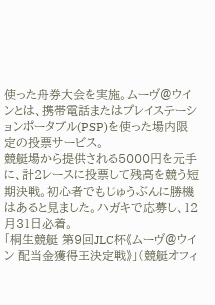使った舟券大会を実施。ムーヴ@ウインとは、携帯電話またはプレイステーションポータブル(PSP)を使った場内限定の投票サービス。
競艇場から提供される5000円を元手に、計2レースに投票して残高を競う短期決戦。初心者でもじゅうぶんに勝機はあると見ました。ハガキで応募し、12月31日必着。
「桐生競艇 第9回JLC杯《ムーヴ@ウイン 配当金獲得王決定戦》」(競艇オフィ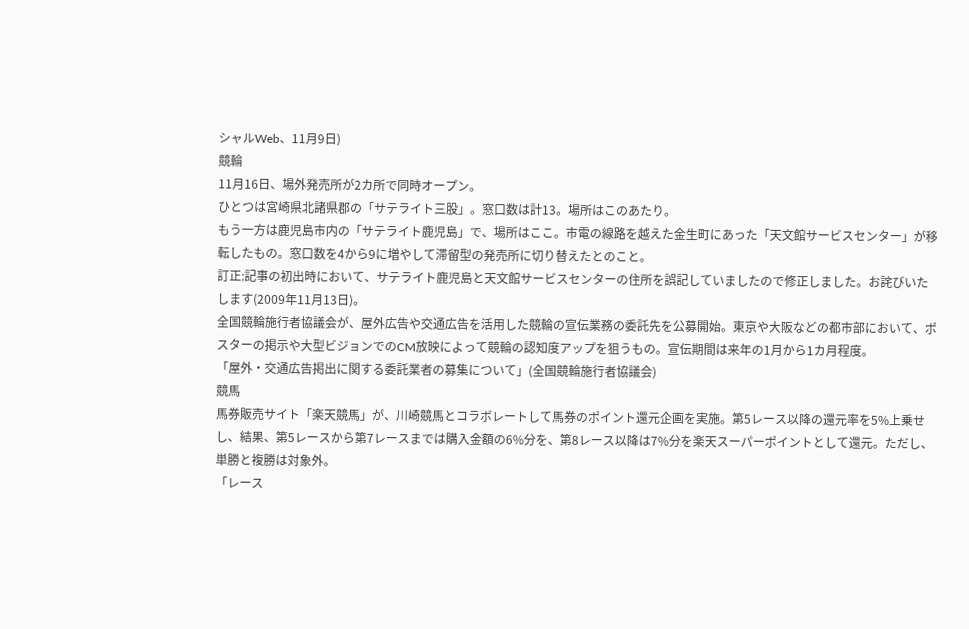シャルWeb、11月9日)
競輪
11月16日、場外発売所が2カ所で同時オープン。
ひとつは宮崎県北諸県郡の「サテライト三股」。窓口数は計13。場所はこのあたり。
もう一方は鹿児島市内の「サテライト鹿児島」で、場所はここ。市電の線路を越えた金生町にあった「天文館サービスセンター」が移転したもの。窓口数を4から9に増やして滞留型の発売所に切り替えたとのこと。
訂正:記事の初出時において、サテライト鹿児島と天文館サービスセンターの住所を誤記していましたので修正しました。お詫びいたします(2009年11月13日)。
全国競輪施行者協議会が、屋外広告や交通広告を活用した競輪の宣伝業務の委託先を公募開始。東京や大阪などの都市部において、ポスターの掲示や大型ビジョンでのCM放映によって競輪の認知度アップを狙うもの。宣伝期間は来年の1月から1カ月程度。
「屋外・交通広告掲出に関する委託業者の募集について」(全国競輪施行者協議会)
競馬
馬券販売サイト「楽天競馬」が、川崎競馬とコラボレートして馬券のポイント還元企画を実施。第5レース以降の還元率を5%上乗せし、結果、第5レースから第7レースまでは購入金額の6%分を、第8レース以降は7%分を楽天スーパーポイントとして還元。ただし、単勝と複勝は対象外。
「レース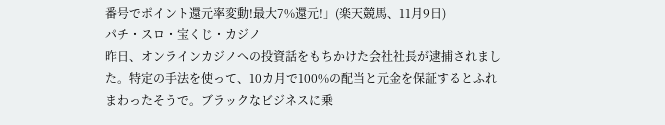番号でポイント還元率変動!最大7%還元!」(楽天競馬、11月9日)
パチ・スロ・宝くじ・カジノ
昨日、オンラインカジノへの投資話をもちかけた会社社長が逮捕されました。特定の手法を使って、10カ月で100%の配当と元金を保証するとふれまわったそうで。ブラックなビジネスに乗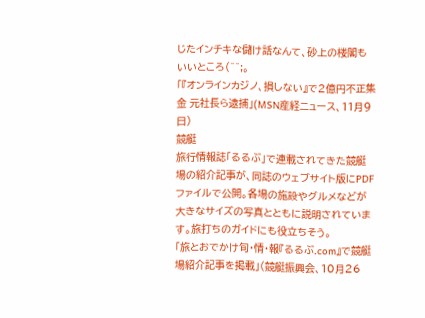じたインチキな儲け話なんて、砂上の楼閣もいいところ(^^;。
「『オンラインカジノ、損しない』で2億円不正集金 元社長ら逮捕」(MSN産経ニュース、11月9日)
競艇
旅行情報誌「るるぶ」で連載されてきた競艇場の紹介記事が、同誌のウェブサイト版にPDFファイルで公開。各場の施設やグルメなどが大きなサイズの写真とともに説明されています。旅打ちのガイドにも役立ちそう。
「旅とおでかけ旬・情・報『るるぶ.com』で競艇場紹介記事を掲載」(競艇振興会、10月26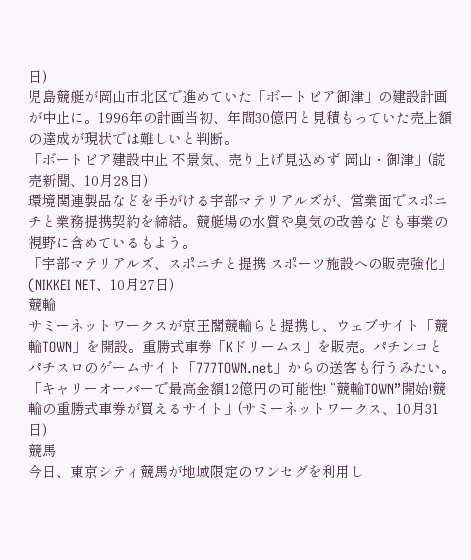日)
児島競艇が岡山市北区で進めていた「ボートピア御津」の建設計画が中止に。1996年の計画当初、年間30億円と見積もっていた売上額の達成が現状では難しいと判断。
「ボートピア建設中止 不景気、売り上げ見込めず 岡山・御津」(読売新聞、10月28日)
環境関連製品などを手がける宇部マテリアルズが、営業面でスポニチと業務提携契約を締結。競艇場の水質や臭気の改善なども事業の視野に含めているもよう。
「宇部マテリアルズ、スポニチと提携 スポーツ施設への販売強化」(NIKKEI NET、10月27日)
競輪
サミーネットワークスが京王閣競輪らと提携し、ウェブサイト「競輪TOWN」を開設。重勝式車券「Kドリームス」を販売。パチンコとパチスロのゲームサイト「777TOWN.net」からの送客も行うみたい。
「キャリーオーバーで最高金額12億円の可能性! “競輪TOWN”開始!競輪の重勝式車券が買えるサイト」(サミーネットワークス、10月31日)
競馬
今日、東京シティ競馬が地域限定のワンセグを利用し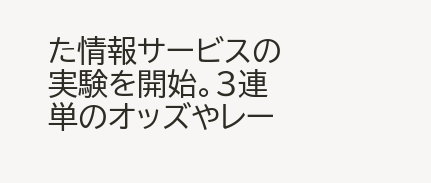た情報サービスの実験を開始。3連単のオッズやレー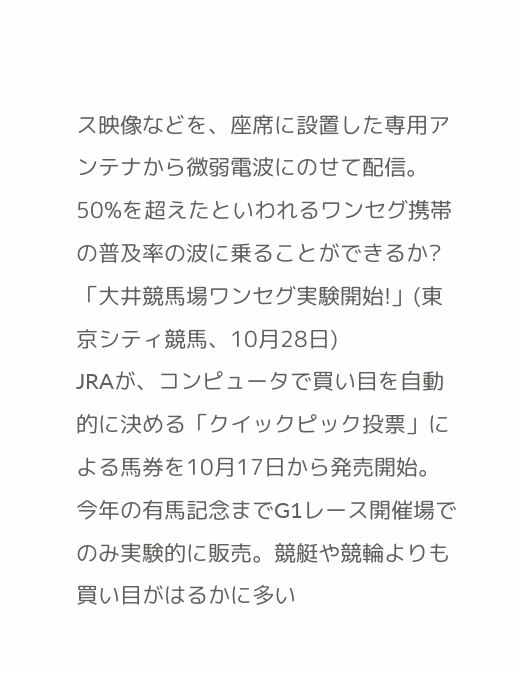ス映像などを、座席に設置した専用アンテナから微弱電波にのせて配信。50%を超えたといわれるワンセグ携帯の普及率の波に乗ることができるか?
「大井競馬場ワンセグ実験開始!」(東京シティ競馬、10月28日)
JRAが、コンピュータで買い目を自動的に決める「クイックピック投票」による馬券を10月17日から発売開始。今年の有馬記念までG1レース開催場でのみ実験的に販売。競艇や競輪よりも買い目がはるかに多い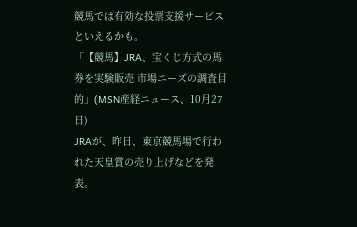競馬では有効な投票支援サービスといえるかも。
「【競馬】JRA、宝くじ方式の馬券を実験販売 市場ニーズの調査目的」(MSN産経ニュース、10月27日)
JRAが、昨日、東京競馬場で行われた天皇賞の売り上げなどを発表。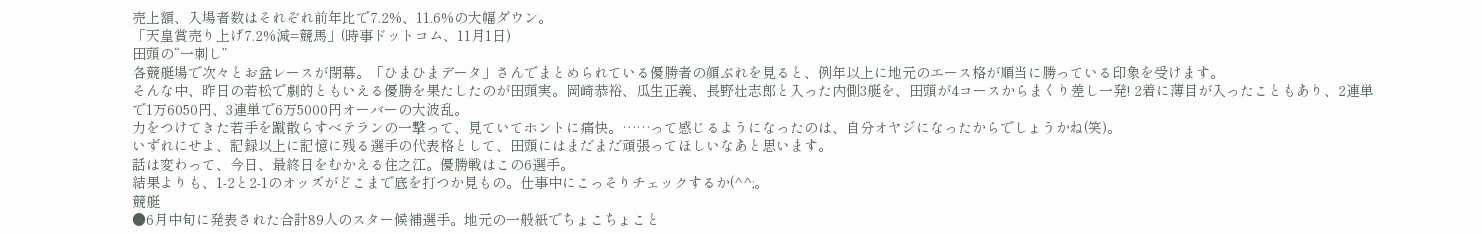売上額、入場者数はそれぞれ前年比で7.2%、11.6%の大幅ダウン。
「天皇賞売り上げ7.2%減=競馬」(時事ドットコム、11月1日)
田頭の“一刺し”
各競艇場で次々とお盆レースが閉幕。「ひまひまデータ」さんでまとめられている優勝者の顔ぶれを見ると、例年以上に地元のエース格が順当に勝っている印象を受けます。
そんな中、昨日の若松で劇的ともいえる優勝を果たしたのが田頭実。岡崎恭裕、瓜生正義、長野壮志郎と入った内側3艇を、田頭が4コースからまくり差し一発! 2着に薄目が入ったこともあり、2連単で1万6050円、3連単で6万5000円オーバーの大波乱。
力をつけてきた若手を蹴散らすベテランの一撃って、見ていてホントに痛快。……って感じるようになったのは、自分オヤジになったからでしょうかね(笑)。
いずれにせよ、記録以上に記憶に残る選手の代表格として、田頭にはまだまだ頑張ってほしいなあと思います。
話は変わって、今日、最終日をむかえる住之江。優勝戦はこの6選手。
結果よりも、1-2と2-1のオッズがどこまで底を打つか見もの。仕事中にこっそりチェックするか(^^;。
競艇
●6月中旬に発表された合計89人のスター候補選手。地元の一般紙でちょこちょこと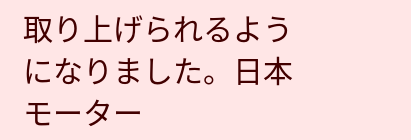取り上げられるようになりました。日本モーター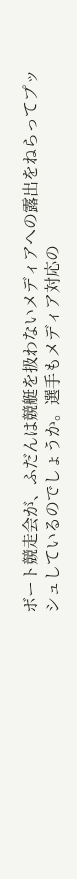ボート競走会が、ふだんは競艇を扱わないメディアへの露出をねらってプッシュしているのでしょうか。選手もメディア対応の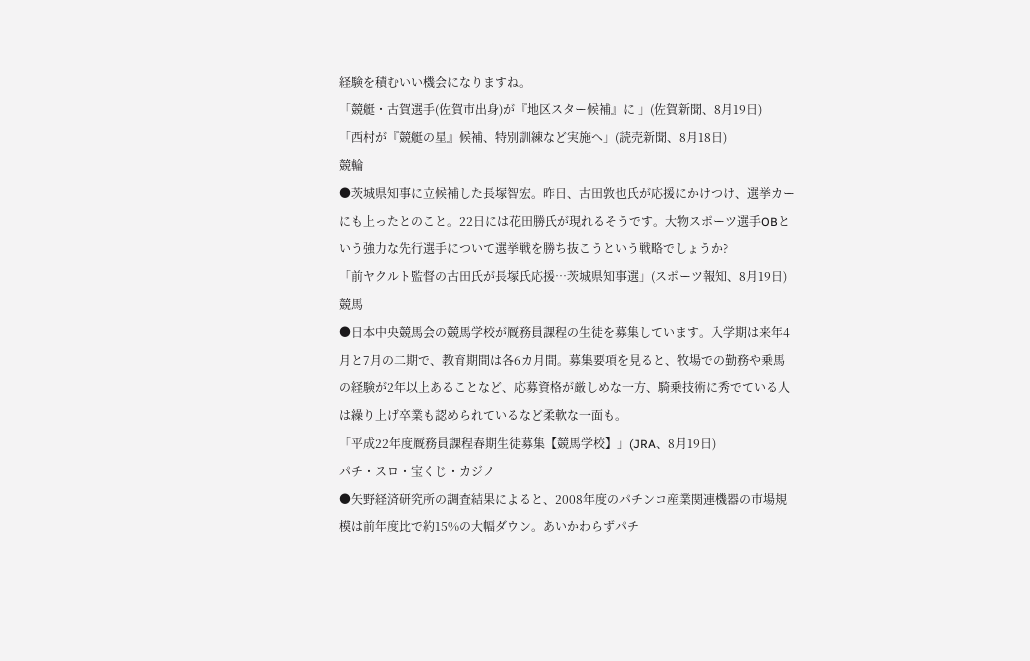経験を積むいい機会になりますね。
「競艇・古賀選手(佐賀市出身)が『地区スター候補』に 」(佐賀新聞、8月19日)
「西村が『競艇の星』候補、特別訓練など実施へ」(読売新聞、8月18日)
競輪
●茨城県知事に立候補した長塚智宏。昨日、古田敦也氏が応援にかけつけ、選挙カーにも上ったとのこと。22日には花田勝氏が現れるそうです。大物スポーツ選手OBという強力な先行選手について選挙戦を勝ち抜こうという戦略でしょうか?
「前ヤクルト監督の古田氏が長塚氏応援…茨城県知事選」(スポーツ報知、8月19日)
競馬
●日本中央競馬会の競馬学校が厩務員課程の生徒を募集しています。入学期は来年4月と7月の二期で、教育期間は各6カ月間。募集要項を見ると、牧場での勤務や乗馬の経験が2年以上あることなど、応募資格が厳しめな一方、騎乗技術に秀でている人は繰り上げ卒業も認められているなど柔軟な一面も。
「平成22年度厩務員課程春期生徒募集【競馬学校】」(JRA、8月19日)
パチ・スロ・宝くじ・カジノ
●矢野経済研究所の調査結果によると、2008年度のパチンコ産業関連機器の市場規模は前年度比で約15%の大幅ダウン。あいかわらずパチ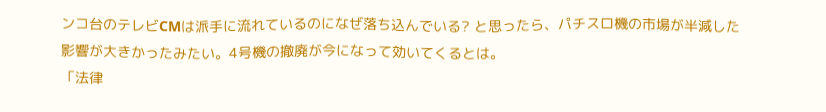ンコ台のテレビCMは派手に流れているのになぜ落ち込んでいる? と思ったら、パチスロ機の市場が半減した影響が大きかったみたい。4号機の撤廃が今になって効いてくるとは。
「法律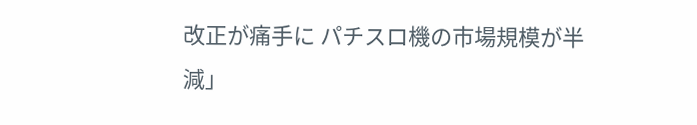改正が痛手に パチスロ機の市場規模が半減」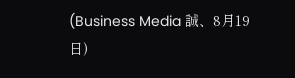(Business Media 誠、8月19日)